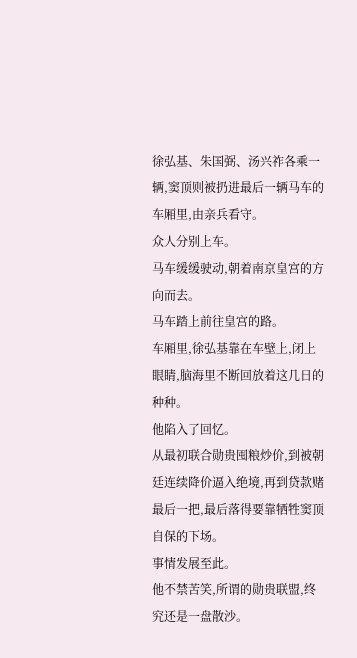徐弘基、朱国弼、汤兴祚各乘一辆,窦顶则被扔进最后一辆马车的车厢里,由亲兵看守。
众人分别上车。
马车缓缓驶动,朝着南京皇宫的方向而去。
马车踏上前往皇宫的路。
车厢里,徐弘基靠在车壁上,闭上眼睛,脑海里不断回放着这几日的种种。
他陷入了回忆。
从最初联合勋贵囤粮炒价,到被朝廷连续降价逼入绝境,再到贷款赌最后一把,最后落得要靠牺牲窦顶自保的下场。
事情发展至此。
他不禁苦笑,所谓的勋贵联盟,终究还是一盘散沙。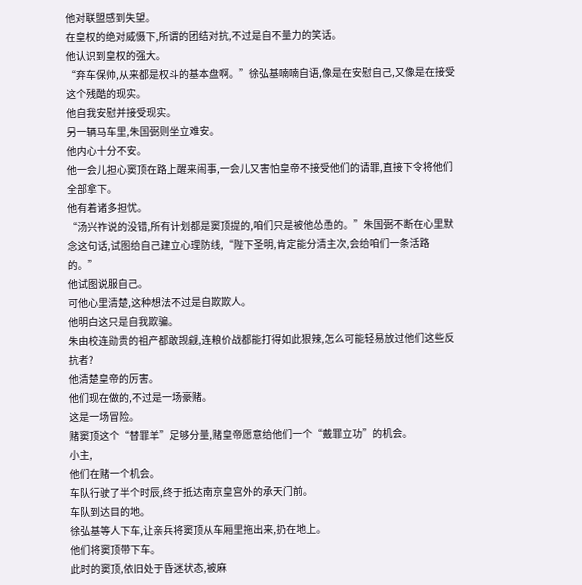他对联盟感到失望。
在皇权的绝对威慑下,所谓的团结对抗,不过是自不量力的笑话。
他认识到皇权的强大。
“弃车保帅,从来都是权斗的基本盘啊。”徐弘基喃喃自语,像是在安慰自己,又像是在接受这个残酷的现实。
他自我安慰并接受现实。
另一辆马车里,朱国弼则坐立难安。
他内心十分不安。
他一会儿担心窦顶在路上醒来闹事,一会儿又害怕皇帝不接受他们的请罪,直接下令将他们全部拿下。
他有着诸多担忧。
“汤兴祚说的没错,所有计划都是窦顶提的,咱们只是被他怂恿的。”朱国弼不断在心里默念这句话,试图给自己建立心理防线,“陛下圣明,肯定能分清主次,会给咱们一条活路的。”
他试图说服自己。
可他心里清楚,这种想法不过是自欺欺人。
他明白这只是自我欺骗。
朱由校连勋贵的祖产都敢觊觎,连粮价战都能打得如此狠辣,怎么可能轻易放过他们这些反抗者?
他清楚皇帝的厉害。
他们现在做的,不过是一场豪赌。
这是一场冒险。
赌窦顶这个“替罪羊”足够分量,赌皇帝愿意给他们一个“戴罪立功”的机会。
小主,
他们在赌一个机会。
车队行驶了半个时辰,终于抵达南京皇宫外的承天门前。
车队到达目的地。
徐弘基等人下车,让亲兵将窦顶从车厢里拖出来,扔在地上。
他们将窦顶带下车。
此时的窦顶,依旧处于昏迷状态,被麻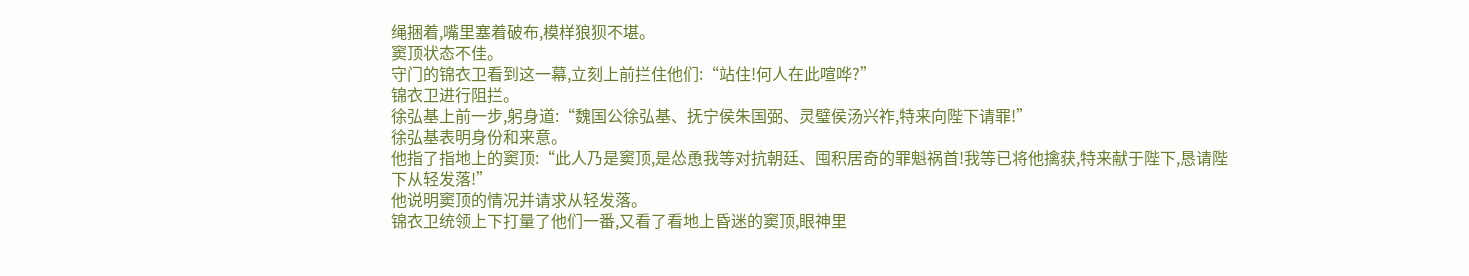绳捆着,嘴里塞着破布,模样狼狈不堪。
窦顶状态不佳。
守门的锦衣卫看到这一幕,立刻上前拦住他们:“站住!何人在此喧哗?”
锦衣卫进行阻拦。
徐弘基上前一步,躬身道:“魏国公徐弘基、抚宁侯朱国弼、灵璧侯汤兴祚,特来向陛下请罪!”
徐弘基表明身份和来意。
他指了指地上的窦顶:“此人乃是窦顶,是怂恿我等对抗朝廷、囤积居奇的罪魁祸首!我等已将他擒获,特来献于陛下,恳请陛下从轻发落!”
他说明窦顶的情况并请求从轻发落。
锦衣卫统领上下打量了他们一番,又看了看地上昏迷的窦顶,眼神里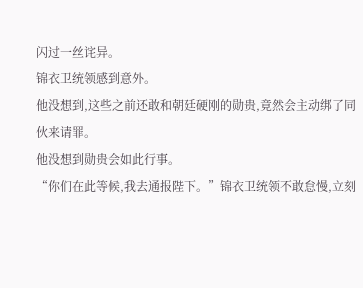闪过一丝诧异。
锦衣卫统领感到意外。
他没想到,这些之前还敢和朝廷硬刚的勋贵,竟然会主动绑了同伙来请罪。
他没想到勋贵会如此行事。
“你们在此等候,我去通报陛下。”锦衣卫统领不敢怠慢,立刻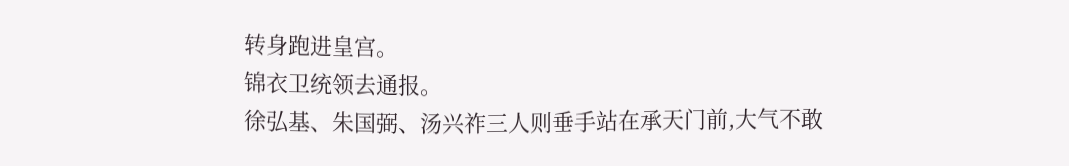转身跑进皇宫。
锦衣卫统领去通报。
徐弘基、朱国弼、汤兴祚三人则垂手站在承天门前,大气不敢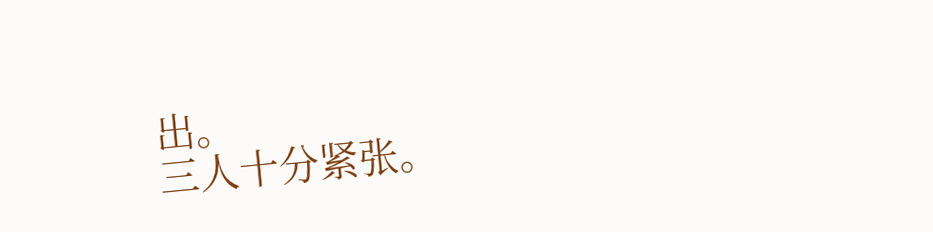出。
三人十分紧张。